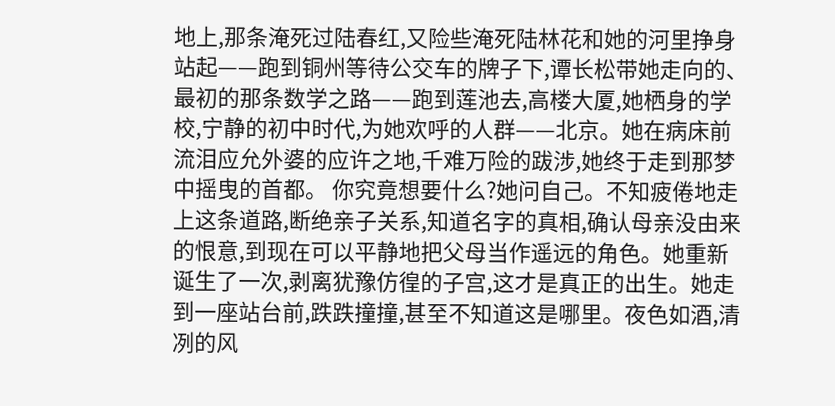地上,那条淹死过陆春红,又险些淹死陆林花和她的河里挣身站起——跑到铜州等待公交车的牌子下,谭长松带她走向的、最初的那条数学之路——跑到莲池去,高楼大厦,她栖身的学校,宁静的初中时代,为她欢呼的人群——北京。她在病床前流泪应允外婆的应许之地,千难万险的跋涉,她终于走到那梦中摇曳的首都。 你究竟想要什么?她问自己。不知疲倦地走上这条道路,断绝亲子关系,知道名字的真相,确认母亲没由来的恨意,到现在可以平静地把父母当作遥远的角色。她重新诞生了一次,剥离犹豫仿徨的子宫,这才是真正的出生。她走到一座站台前,跌跌撞撞,甚至不知道这是哪里。夜色如酒,清冽的风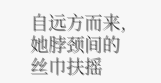自远方而来,她脖颈间的丝巾扶摇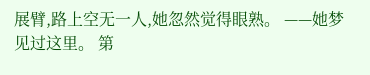展臂,路上空无一人,她忽然觉得眼熟。 ——她梦见过这里。 第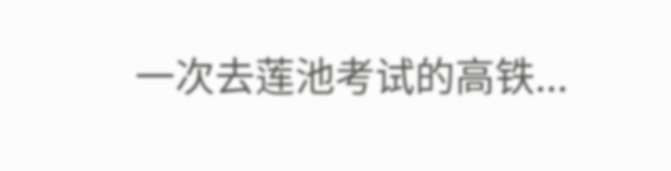一次去莲池考试的高铁...